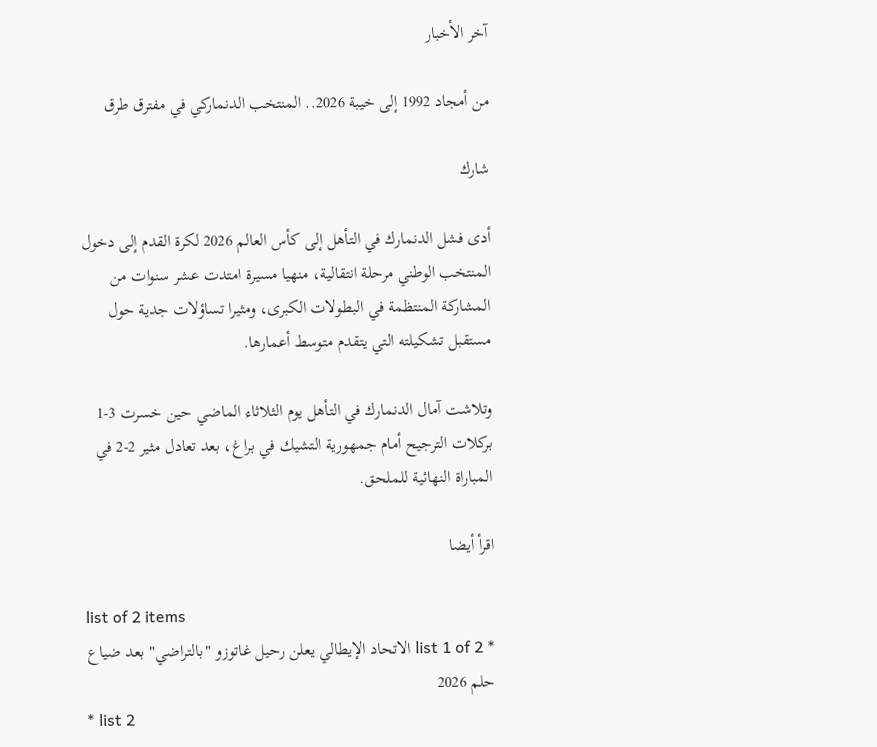آخر الأخبار

من أمجاد 1992 إلى خيبة 2026.. المنتخب الدنماركي في مفترق طرق

شارك

أدى فشل الدنمارك في التأهل إلى كأس العالم 2026 لكرة القدم إلى دخول المنتخب الوطني مرحلة انتقالية، منهيا مسيرة امتدت عشر سنوات من المشاركة المنتظمة في البطولات الكبرى، ومثيرا تساؤلات جدية حول مستقبل تشكيلته التي يتقدم متوسط أعمارها.

وتلاشت آمال الدنمارك في التأهل يوم الثلاثاء الماضي حين خسرت 3-1 بركلات الترجيح أمام جمهورية التشيك في براغ، بعد تعادل مثير 2-2 في المباراة النهائية للملحق.

اقرأ أيضا

list of 2 items
* list 1 of 2 الاتحاد الإيطالي يعلن رحيل غاتوزو "بالتراضي" بعد ضياع حلم 2026
* list 2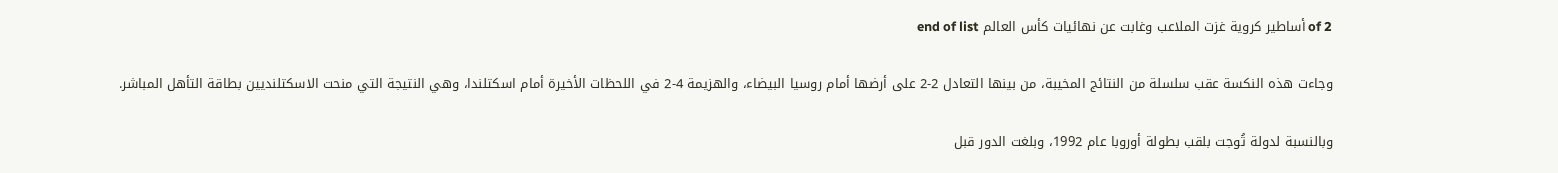of 2 أساطير كروية غزت الملاعب وغابت عن نهائيات كأس العالم end of list

وجاءت هذه النكسة عقب سلسلة من النتائج المخيبة، من بينها التعادل 2-2 على أرضها أمام روسيا البيضاء، والهزيمة 4-2 في اللحظات الأخيرة أمام اسكتلندا، وهي النتيجة التي منحت الاسكتلنديين بطاقة التأهل المباشر.

وبالنسبة لدولة تُوجت بلقب بطولة أوروبا عام 1992، وبلغت الدور قبل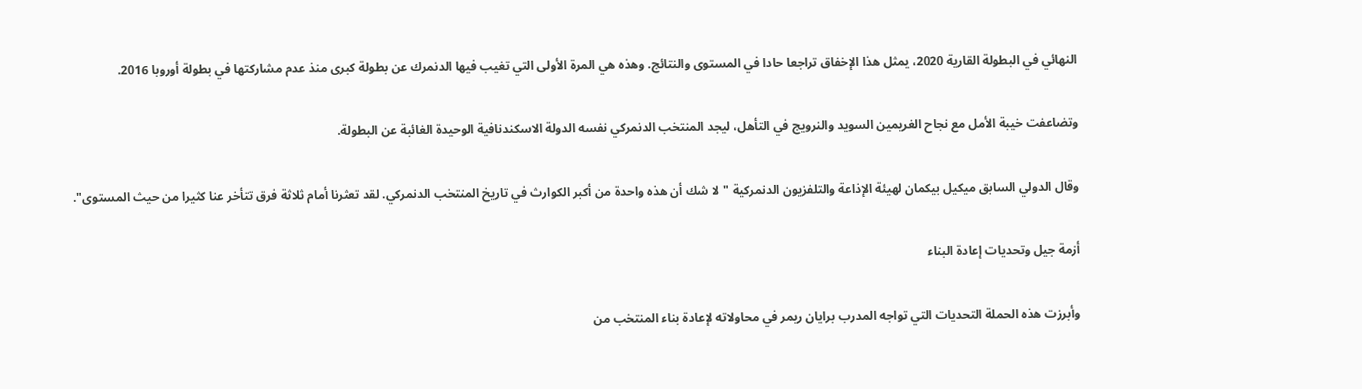النهائي في البطولة القارية 2020، يمثل هذا الإخفاق تراجعا حادا في المستوى والنتائج. وهذه هي المرة الأولى التي تغيب فيها الدنمرك عن بطولة كبرى منذ عدم مشاركتها في بطولة أوروبا 2016.

وتضاعفت خيبة الأمل مع نجاح الغريمين السويد والنرويج في التأهل، ليجد المنتخب الدنمركي نفسه الدولة الاسكندنافية الوحيدة الغائبة عن البطولة.

وقال الدولي السابق ميكيل بيكمان لهيئة الإذاعة والتلفزيون الدنمركية "لا شك أن هذه واحدة من أكبر الكوارث في تاريخ المنتخب الدنمركي. لقد تعثرنا أمام ثلاثة فرق تتأخر عنا كثيرا من حيث المستوى".

أزمة جيل وتحديات إعادة البناء

وأبرزت هذه الحملة التحديات التي تواجه المدرب برايان ريمر في محاولاته لإعادة بناء المنتخب من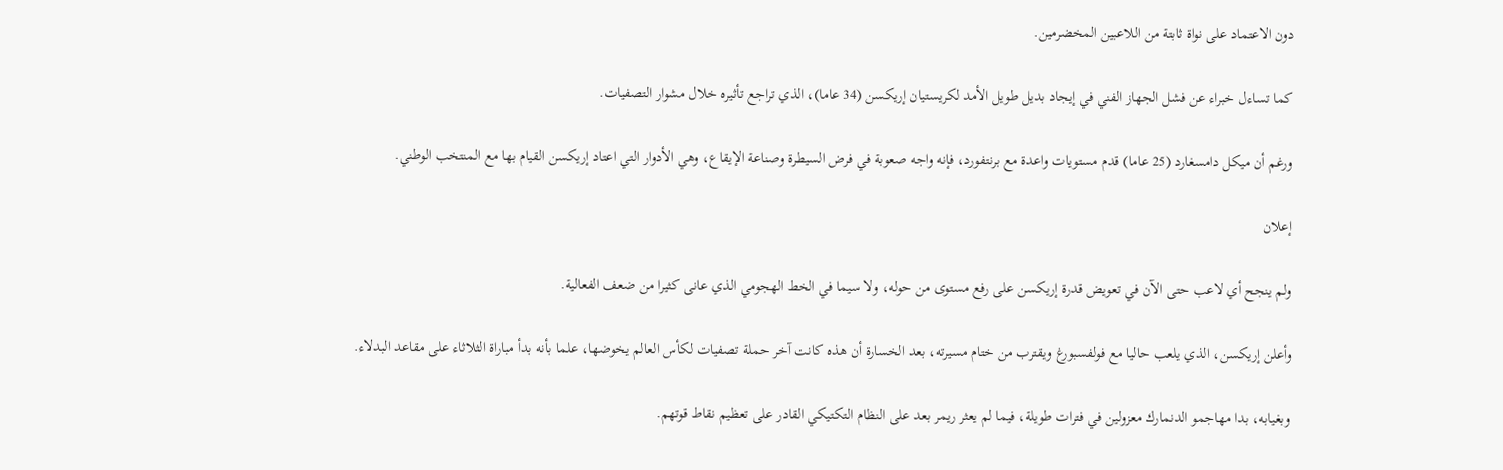دون الاعتماد على نواة ثابتة من اللاعبين المخضرمين.

كما تساءل خبراء عن فشل الجهاز الفني في إيجاد بديل طويل الأمد لكريستيان إريكسن (34 عاما)، الذي تراجع تأثيره خلال مشوار التصفيات.

ورغم أن ميكل دامسغارد (25 عاما) قدم مستويات واعدة مع برنتفورد، فإنه واجه صعوبة في فرض السيطرة وصناعة الإيقاع، وهي الأدوار التي اعتاد إريكسن القيام بها مع المنتخب الوطني.

إعلان

ولم ينجح أي لاعب حتى الآن في تعويض قدرة إريكسن على رفع مستوى من حوله، ولا سيما في الخط الهجومي الذي عانى كثيرا من ضعف الفعالية.

وأعلن إريكسن، الذي يلعب حاليا مع فولفسبورغ ويقترب من ختام مسيرته، بعد الخسارة أن هذه كانت آخر حملة تصفيات لكأس العالم يخوضها، علما بأنه بدأ مباراة الثلاثاء على مقاعد البدلاء.

وبغيابه، بدا مهاجمو الدنمارك معزولين في فترات طويلة، فيما لم يعثر ريمر بعد على النظام التكتيكي القادر على تعظيم نقاط قوتهم.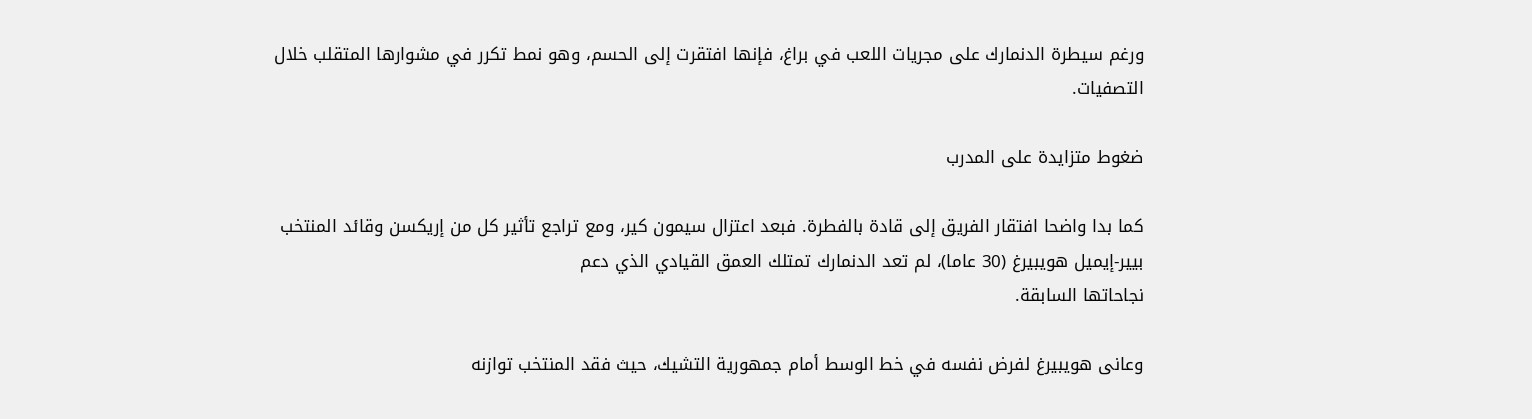ورغم سيطرة الدنمارك على مجريات اللعب في براغ، فإنها افتقرت إلى الحسم، وهو نمط تكرر في مشوارها المتقلب خلال التصفيات.

ضغوط متزايدة على المدرب

كما بدا واضحا افتقار الفريق إلى قادة بالفطرة. فبعد اعتزال سيمون كير، ومع تراجع تأثير كل من إريكسن وقائد المنتخب بيير-إيميل هويبيرغ (30 عاما)، لم تعد الدنمارك تمتلك العمق القيادي الذي دعم
نجاحاتها السابقة.

وعانى هويبيرغ لفرض نفسه في خط الوسط أمام جمهورية التشيك، حيث فقد المنتخب توازنه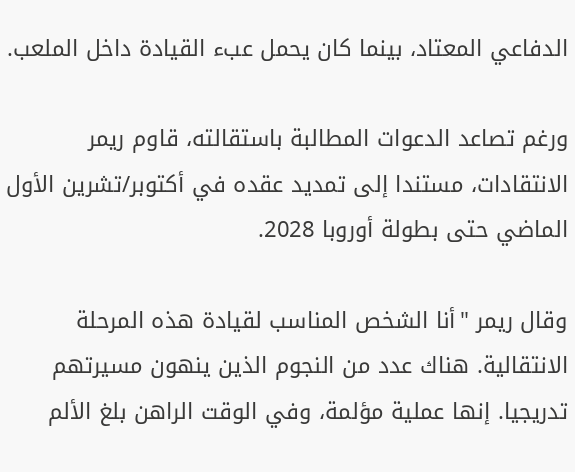الدفاعي المعتاد، بينما كان يحمل عبء القيادة داخل الملعب.

ورغم تصاعد الدعوات المطالبة باستقالته، قاوم ريمر الانتقادات، مستندا إلى تمديد عقده في أكتوبر/تشرين الأول الماضي حتى بطولة أوروبا 2028.

وقال ريمر "أنا الشخص المناسب لقيادة هذه المرحلة الانتقالية. هناك عدد من النجوم الذين ينهون مسيرتهم تدريجيا. إنها عملية مؤلمة، وفي الوقت الراهن بلغ الألم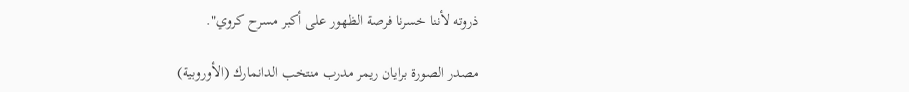ذروته لأننا خسرنا فرصة الظهور على أكبر مسرح كروي".

مصدر الصورة برايان ريمر مدرب منتخب الدانمارك (الأوروبية)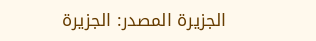الجزيرة المصدر: الجزيرة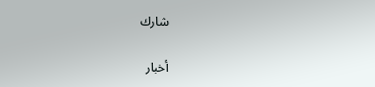شارك

أخبار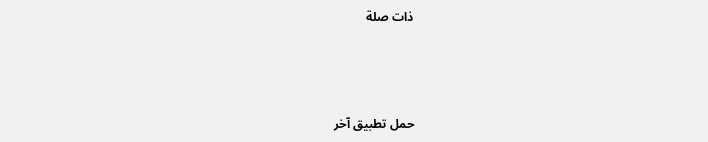ذات صلة



حمل تطبيق آخر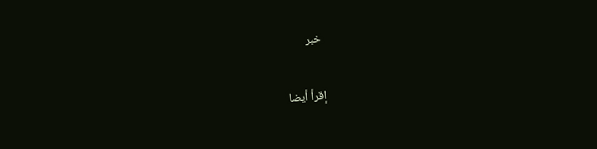خبر

إقرأ أيضا